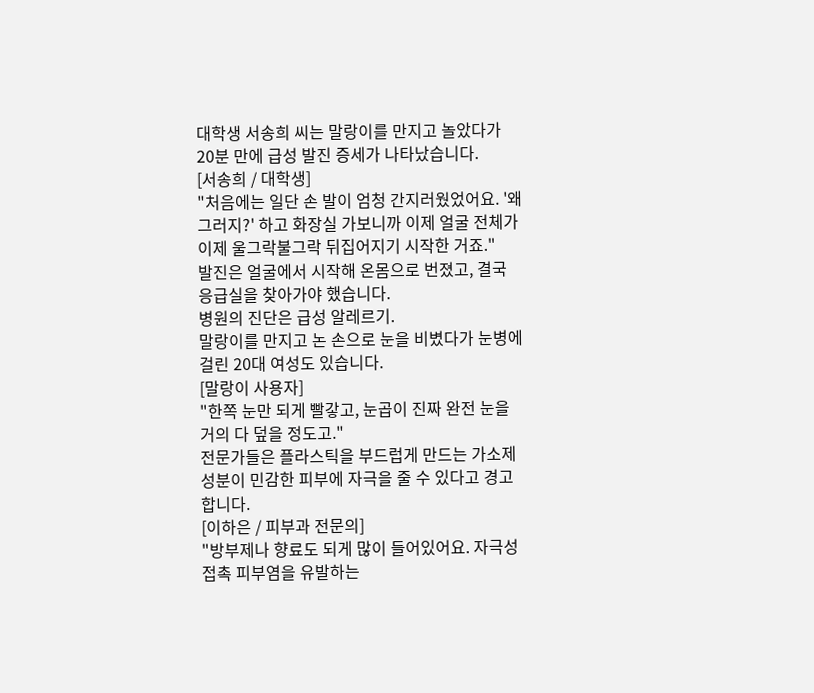대학생 서송희 씨는 말랑이를 만지고 놀았다가 20분 만에 급성 발진 증세가 나타났습니다.
[서송희 / 대학생]
"처음에는 일단 손 발이 엄청 간지러웠었어요. '왜 그러지?' 하고 화장실 가보니까 이제 얼굴 전체가 이제 울그락불그락 뒤집어지기 시작한 거죠."
발진은 얼굴에서 시작해 온몸으로 번졌고, 결국 응급실을 찾아가야 했습니다.
병원의 진단은 급성 알레르기.
말랑이를 만지고 논 손으로 눈을 비볐다가 눈병에 걸린 20대 여성도 있습니다.
[말랑이 사용자]
"한쪽 눈만 되게 빨갛고, 눈곱이 진짜 완전 눈을 거의 다 덮을 정도고."
전문가들은 플라스틱을 부드럽게 만드는 가소제 성분이 민감한 피부에 자극을 줄 수 있다고 경고합니다.
[이하은 / 피부과 전문의]
"방부제나 향료도 되게 많이 들어있어요. 자극성 접촉 피부염을 유발하는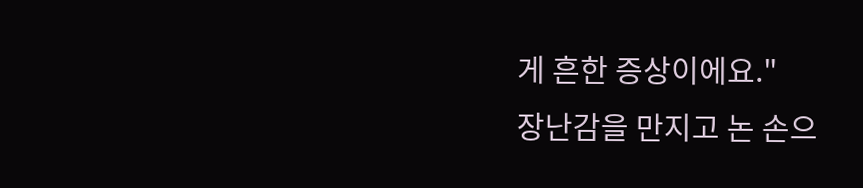게 흔한 증상이에요."
장난감을 만지고 논 손으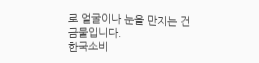로 얼굴이나 눈을 만지는 건 금물입니다.
한국소비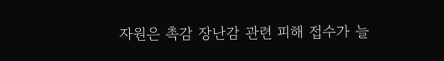자원은 촉감 장난감 관련 피해 접수가 늘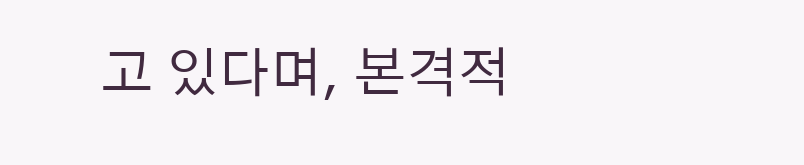고 있다며, 본격적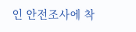인 안전조사에 착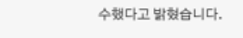수했다고 밝혔습니다.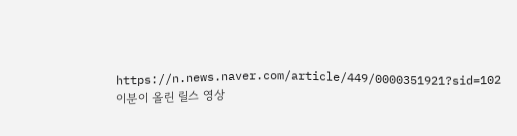https://n.news.naver.com/article/449/0000351921?sid=102
이분이 올린 릴스 영상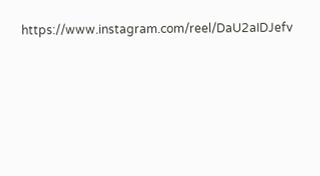https://www.instagram.com/reel/DaU2aIDJefv